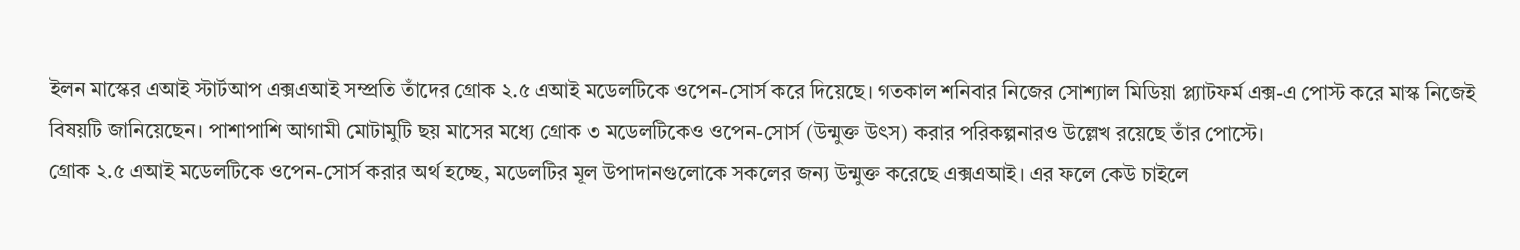ইলন মাস্কের এআই স্টার্টআপ এক্সএআই সম্প্রতি তাঁদের গ্রোক ২.৫ এআই মডেলটিকে ওপেন-সোর্স করে দিয়েছে। গতকাল শনিবার নিজের সোশ্যাল মিডিয়া প্ল্যাটফর্ম এক্স-এ পোস্ট করে মাস্ক নিজেই বিষয়টি জানিয়েছেন। পাশাপাশি আগামী মোটামুটি ছয় মাসের মধ্যে গ্রোক ৩ মডেলটিকেও ওপেন-সোর্স (উন্মুক্ত উৎস) করার পরিকল্পনারও উল্লেখ রয়েছে তাঁর পোস্টে।
গ্রোক ২.৫ এআই মডেলটিকে ওপেন-সোর্স করার অর্থ হচ্ছে, মডেলটির মূল উপাদানগুলোকে সকলের জন্য উন্মুক্ত করেছে এক্সএআই। এর ফলে কেউ চাইলে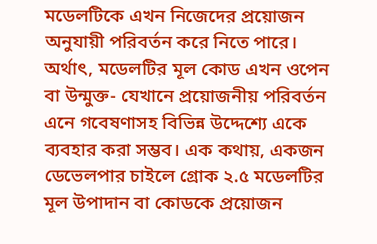মডেলটিকে এখন নিজেদের প্রয়োজন অনুযায়ী পরিবর্তন করে নিতে পারে।
অর্থাৎ, মডেলটির মূল কোড এখন ওপেন বা উন্মুক্ত- যেখানে প্রয়োজনীয় পরিবর্তন এনে গবেষণাসহ বিভিন্ন উদ্দেশ্যে একে ব্যবহার করা সম্ভব। এক কথায়, একজন ডেভেলপার চাইলে গ্রোক ২.৫ মডেলটির মূল উপাদান বা কোডকে প্রয়োজন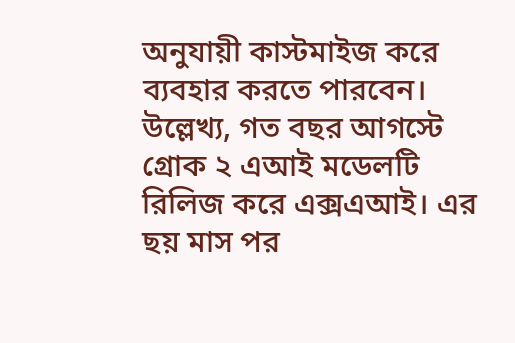অনুযায়ী কাস্টমাইজ করে ব্যবহার করতে পারবেন।
উল্লেখ্য, গত বছর আগস্টে গ্রোক ২ এআই মডেলটি রিলিজ করে এক্সএআই। এর ছয় মাস পর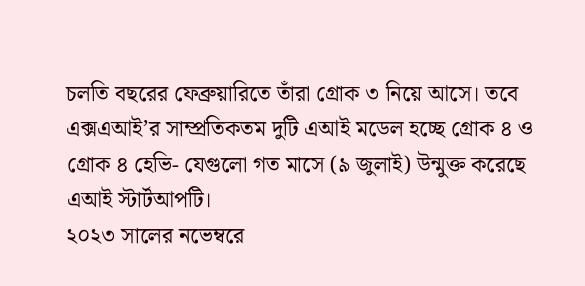চলতি বছরের ফেব্রুয়ারিতে তাঁরা গ্রোক ৩ নিয়ে আসে। তবে এক্সএআই’র সাম্প্রতিকতম দুটি এআই মডেল হচ্ছে গ্রোক ৪ ও গ্রোক ৪ হেভি- যেগুলো গত মাসে (৯ জুলাই) উন্মুক্ত করেছে এআই স্টার্টআপটি।
২০২৩ সালের নভেম্বরে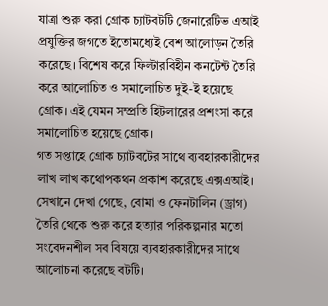যাত্রা শুরু করা গ্রোক চ্যাটবটটি জেনারেটিভ এআই প্রযুক্তির জগতে ইতোমধ্যেই বেশ আলোড়ন তৈরি করেছে। বিশেষ করে ফিল্টারবিহীন কনটেন্ট তৈরি করে আলোচিত ও সমালোচিত দুই-ই হয়েছে গ্রোক। এই যেমন সম্প্রতি হিটলারের প্রশংসা করে সমালোচিত হয়েছে গ্রোক।
গত সপ্তাহে গ্রোক চ্যাটবটের সাথে ব্যবহারকারীদের লাখ লাখ কথোপকথন প্রকাশ করেছে এক্সএআই। সেখানে দেখা গেছে, বোমা ও ফেনটালিন (ড্রাগ) তৈরি থেকে শুরু করে হত্যার পরিকল্পনার মতো সংবেদনশীল সব বিষয়ে ব্যবহারকারীদের সাথে আলোচনা করেছে বটটি।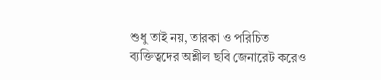শুধু তাই নয়, তারকা ও পরিচিত ব্যক্তিত্বদের অশ্লীল ছবি জেনারেট করেও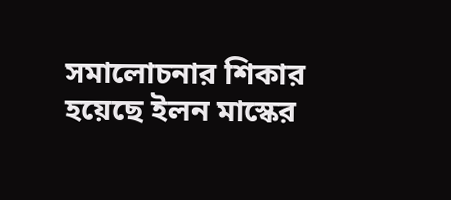সমালোচনার শিকার হয়েছে ইলন মাস্কের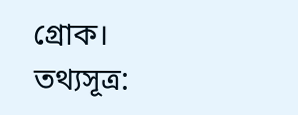গ্রোক।
তথ্যসূত্র: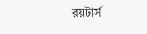রয়টার্স